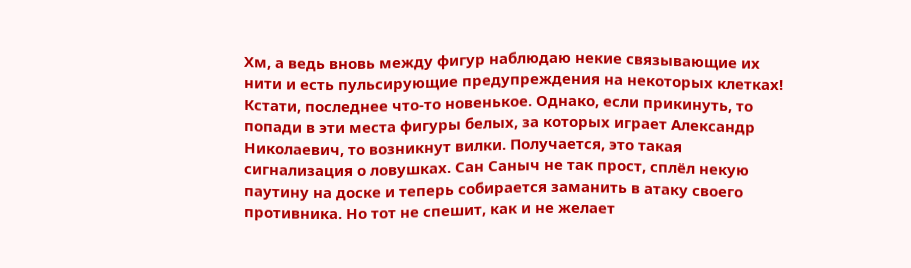Хм, а ведь вновь между фигур наблюдаю некие связывающие их нити и есть пульсирующие предупреждения на некоторых клетках! Кстати, последнее что-то новенькое. Однако, если прикинуть, то попади в эти места фигуры белых, за которых играет Александр Николаевич, то возникнут вилки. Получается, это такая сигнализация о ловушках. Сан Саныч не так прост, сплёл некую паутину на доске и теперь собирается заманить в атаку своего противника. Но тот не спешит, как и не желает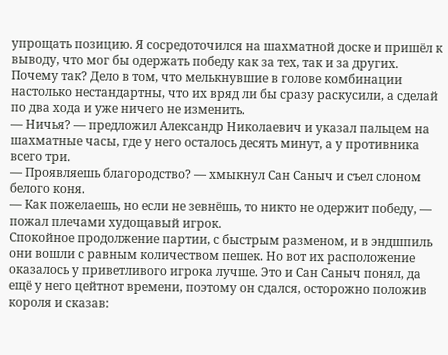упрощать позицию. Я сосредоточился на шахматной доске и пришёл к выводу, что мог бы одержать победу как за тех, так и за других. Почему так? Дело в том, что мелькнувшие в голове комбинации настолько нестандартны, что их вряд ли бы сразу раскусили, а сделай по два хода и уже ничего не изменить.
— Ничья? — предложил Александр Николаевич и указал пальцем на шахматные часы, где у него осталось десять минут, а у противника всего три.
— Проявляешь благородство? — хмыкнул Сан Саныч и съел слоном белого коня.
— Как пожелаешь, но если не зевнёшь, то никто не одержит победу, — пожал плечами худощавый игрок.
Спокойное продолжение партии, с быстрым разменом, и в эндшпиль они вошли с равным количеством пешек. Но вот их расположение оказалось у приветливого игрока лучше. Это и Сан Саныч понял, да ещё у него цейтнот времени, поэтому он сдался, осторожно положив короля и сказав: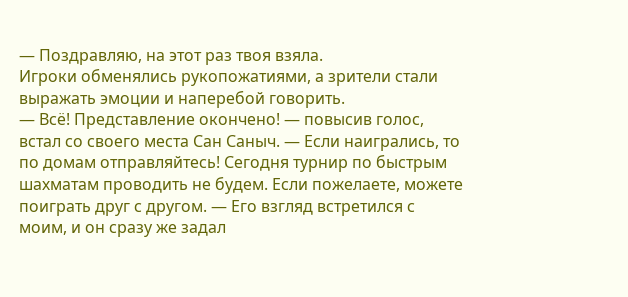— Поздравляю, на этот раз твоя взяла.
Игроки обменялись рукопожатиями, а зрители стали выражать эмоции и наперебой говорить.
— Всё! Представление окончено! — повысив голос, встал со своего места Сан Саныч. — Если наигрались, то по домам отправляйтесь! Сегодня турнир по быстрым шахматам проводить не будем. Если пожелаете, можете поиграть друг с другом. — Его взгляд встретился с моим, и он сразу же задал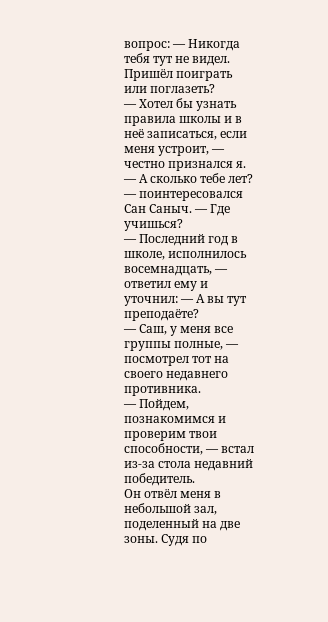вопрос: — Никогда тебя тут не видел. Пришёл поиграть или поглазеть?
— Хотел бы узнать правила школы и в неё записаться, если меня устроит, — честно признался я.
— А сколько тебе лет? — поинтересовался Сан Саныч. — Где учишься?
— Последний год в школе, исполнилось восемнадцать, — ответил ему и уточнил: — А вы тут преподаёте?
— Саш, у меня все группы полные, — посмотрел тот на своего недавнего противника.
— Пойдем, познакомимся и проверим твои способности, — встал из-за стола недавний победитель.
Он отвёл меня в небольшой зал, поделенный на две зоны. Судя по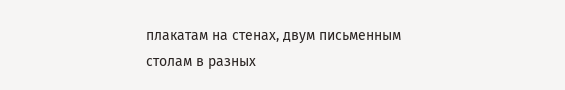плакатам на стенах, двум письменным столам в разных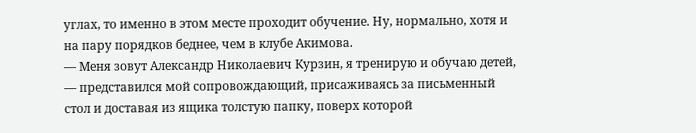углах, то именно в этом месте проходит обучение. Ну, нормально, хотя и на пару порядков беднее, чем в клубе Акимова.
— Меня зовут Александр Николаевич Курзин, я тренирую и обучаю детей, — представился мой сопровождающий, присаживаясь за письменный стол и доставая из ящика толстую папку, поверх которой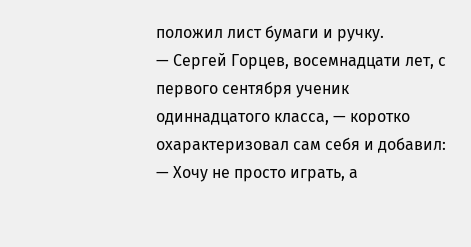положил лист бумаги и ручку.
— Сергей Горцев, восемнадцати лет, с первого сентября ученик одиннадцатого класса, — коротко охарактеризовал сам себя и добавил: — Хочу не просто играть, а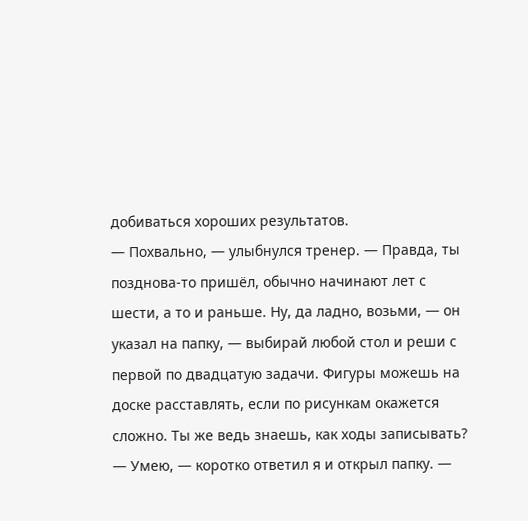добиваться хороших результатов.
— Похвально, — улыбнулся тренер. — Правда, ты позднова-то пришёл, обычно начинают лет с шести, а то и раньше. Ну, да ладно, возьми, — он указал на папку, — выбирай любой стол и реши с первой по двадцатую задачи. Фигуры можешь на доске расставлять, если по рисункам окажется сложно. Ты же ведь знаешь, как ходы записывать?
— Умею, — коротко ответил я и открыл папку. —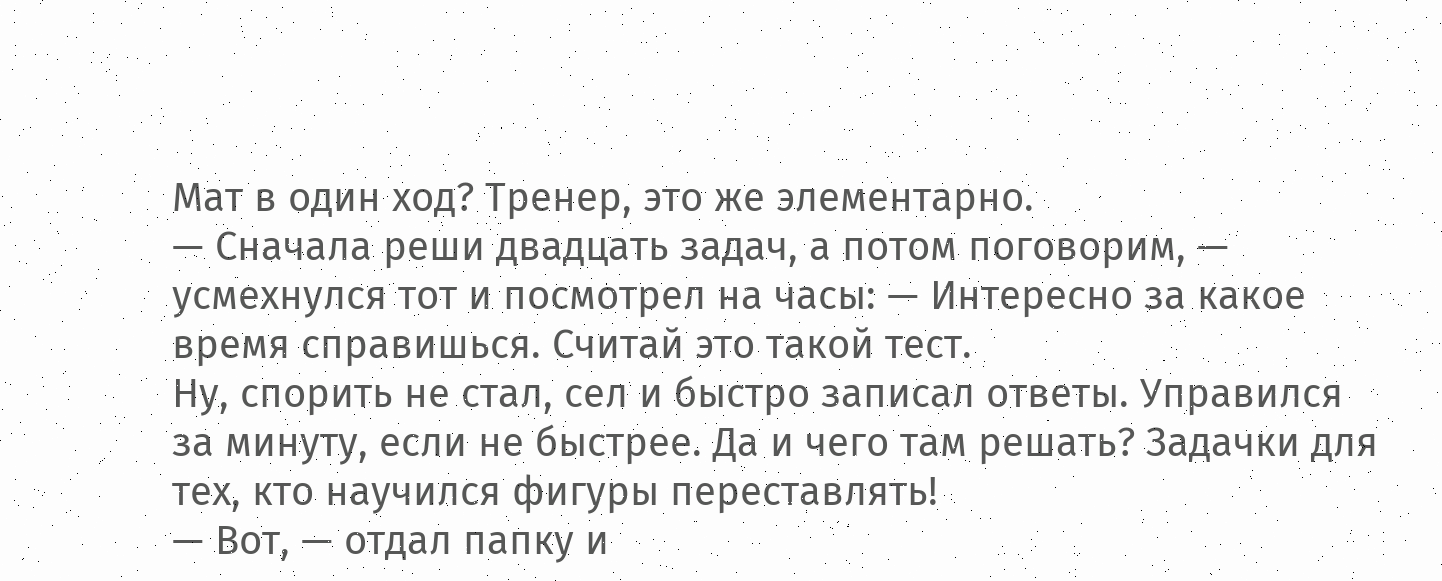Мат в один ход? Тренер, это же элементарно.
— Сначала реши двадцать задач, а потом поговорим, — усмехнулся тот и посмотрел на часы: — Интересно за какое время справишься. Считай это такой тест.
Ну, спорить не стал, сел и быстро записал ответы. Управился за минуту, если не быстрее. Да и чего там решать? Задачки для тех, кто научился фигуры переставлять!
— Вот, — отдал папку и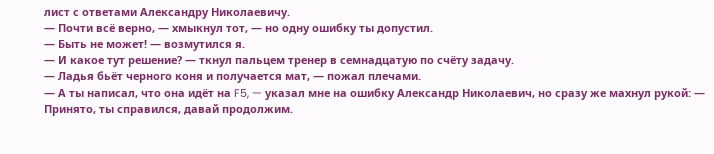лист с ответами Александру Николаевичу.
— Почти всё верно, — хмыкнул тот, — но одну ошибку ты допустил.
— Быть не может! — возмутился я.
— И какое тут решение? — ткнул пальцем тренер в семнадцатую по счёту задачу.
— Ладья бьёт черного коня и получается мат, — пожал плечами.
— А ты написал, что она идёт на F5, — указал мне на ошибку Александр Николаевич, но сразу же махнул рукой: — Принято, ты справился, давай продолжим.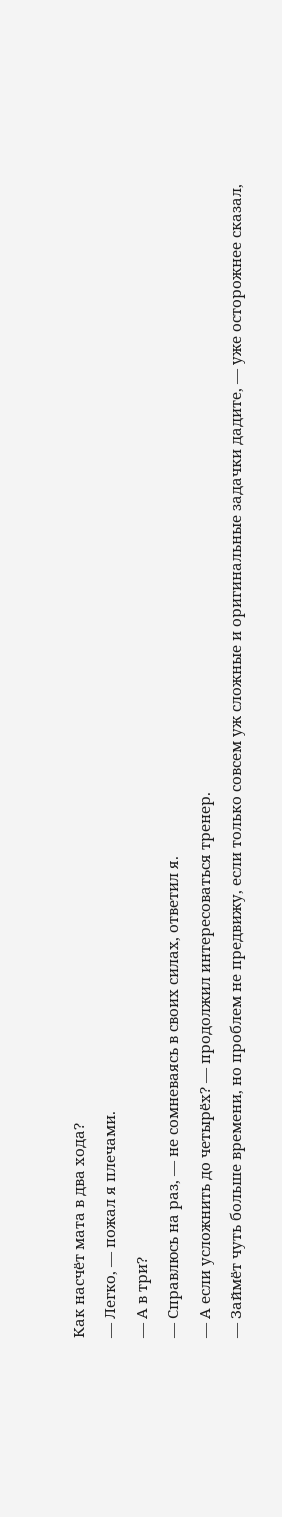Как насчёт мата в два хода?
— Легко, — пожал я плечами.
— А в три?
— Справлюсь на раз, — не сомневаясь в своих силах, ответил я.
— А если усложнить до четырёх? — продолжил интересоваться тренер.
— Займёт чуть больше времени, но проблем не предвижу, если только совсем уж сложные и оригинальные задачки дадите, — уже осторожнее сказал,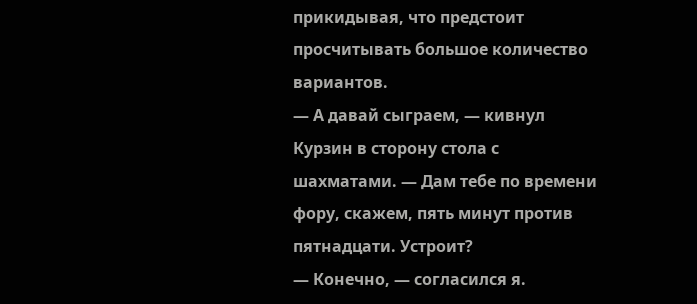прикидывая, что предстоит просчитывать большое количество вариантов.
— А давай сыграем, — кивнул Курзин в сторону стола с шахматами. — Дам тебе по времени фору, скажем, пять минут против пятнадцати. Устроит?
— Конечно, — согласился я.